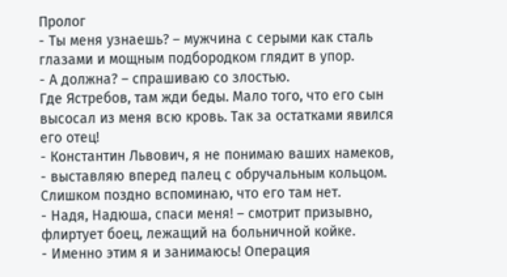Пролог
- Ты меня узнаешь? – мужчина с серыми как сталь глазами и мощным подбородком глядит в упор.
- А должна? – спрашиваю со злостью.
Где Ястребов, там жди беды. Мало того, что его сын высосал из меня всю кровь. Так за остатками явился его отец!
- Константин Львович, я не понимаю ваших намеков, - выставляю вперед палец с обручальным кольцом. Слишком поздно вспоминаю, что его там нет.
- Надя, Надюша, спаси меня! – смотрит призывно, флиртует боец, лежащий на больничной койке.
- Именно этим я и занимаюсь! Операция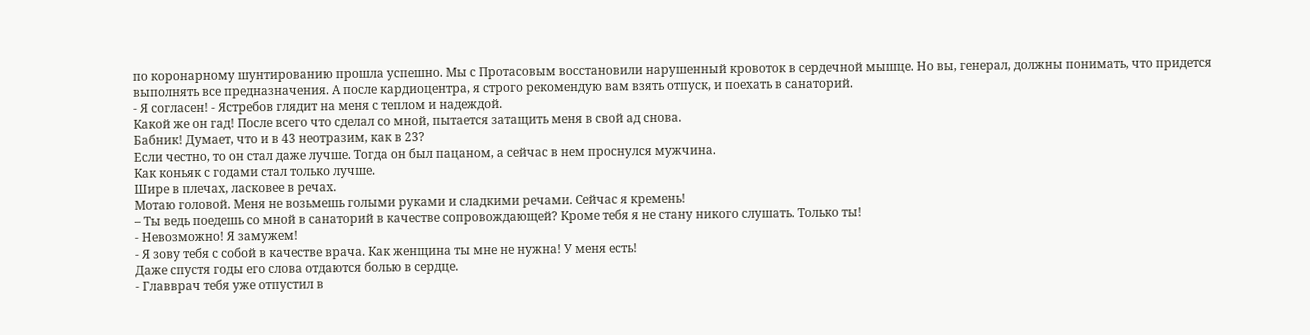по коронарному шунтированию прошла успешно. Мы с Протасовым восстановили нарушенный кровоток в сердечной мышце. Но вы, генерал, должны понимать, что придется выполнять все предназначения. А после кардиоцентра, я строго рекомендую вам взять отпуск, и поехать в санаторий.
- Я согласен! - Ястребов глядит на меня с теплом и надеждой.
Какой же он гад! После всего что сделал со мной, пытается затащить меня в свой ад снова.
Бабник! Думает, что и в 43 неотразим, как в 23?
Если честно, то он стал даже лучше. Тогда он был пацаном, а сейчас в нем проснулся мужчина.
Как коньяк с годами стал только лучше.
Шире в плечах, ласковее в речах.
Мотаю головой. Меня не возьмешь голыми руками и сладкими речами. Сейчас я кремень!
– Ты ведь поедешь со мной в санаторий в качестве сопровождающей? Кроме тебя я не стану никого слушать. Только ты!
- Невозможно! Я замужем!
- Я зову тебя с собой в качестве врача. Как женщина ты мне не нужна! У меня есть!
Даже спустя годы его слова отдаются болью в сердце.
- Главврач тебя уже отпустил в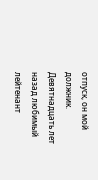отпуск, он мой должник.
Девятнадцать лет назад любимый лейтенант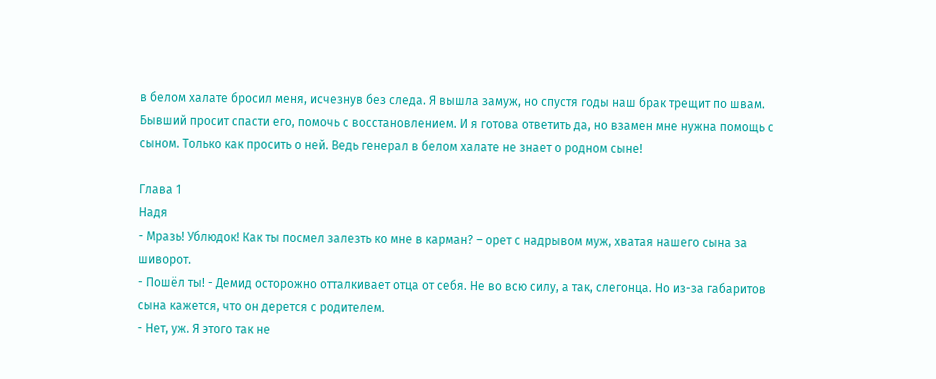в белом халате бросил меня, исчезнув без следа. Я вышла замуж, но спустя годы наш брак трещит по швам.
Бывший просит спасти его, помочь с восстановлением. И я готова ответить да, но взамен мне нужна помощь с сыном. Только как просить о ней. Ведь генерал в белом халате не знает о родном сыне!

Глава 1
Надя
- Мразь! Ублюдок! Как ты посмел залезть ко мне в карман? – орет с надрывом муж, хватая нашего сына за шиворот.
- Пошёл ты! - Демид осторожно отталкивает отца от себя. Не во всю силу, а так, слегонца. Но из-за габаритов сына кажется, что он дерется с родителем.
- Нет, уж. Я этого так не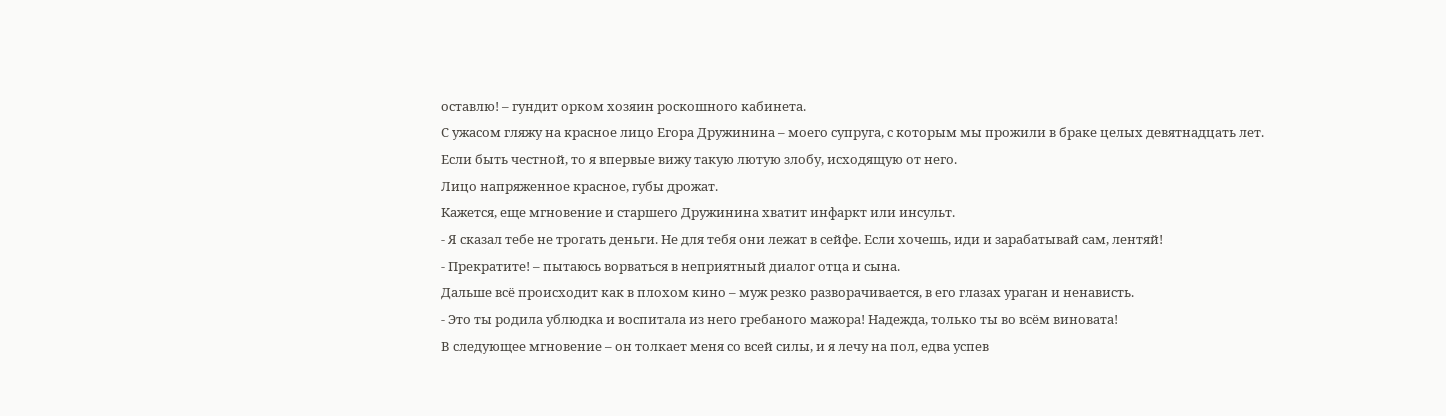оставлю! – гундит орком хозяин роскошного кабинета.
С ужасом гляжу на красное лицо Егора Дружинина – моего супруга, с которым мы прожили в браке целых девятнадцать лет.
Если быть честной, то я впервые вижу такую лютую злобу, исходящую от него.
Лицо напряженное красное, губы дрожат.
Кажется, еще мгновение и старшего Дружинина хватит инфаркт или инсульт.
- Я сказал тебе не трогать деньги. Не для тебя они лежат в сейфе. Если хочешь, иди и зарабатывай сам, лентяй!
- Прекратите! – пытаюсь ворваться в неприятный диалог отца и сына.
Дальше всё происходит как в плохом кино – муж резко разворачивается, в его глазах ураган и ненависть.
- Это ты родила ублюдка и воспитала из него гребаного мажора! Надежда, только ты во всём виновата!
В следующее мгновение – он толкает меня со всей силы, и я лечу на пол, едва успев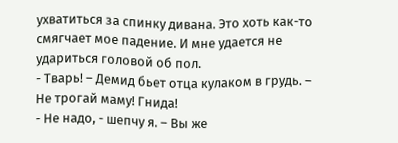ухватиться за спинку дивана. Это хоть как-то смягчает мое падение. И мне удается не удариться головой об пол.
- Тварь! – Демид бьет отца кулаком в грудь. – Не трогай маму! Гнида!
- Не надо, - шепчу я. – Вы же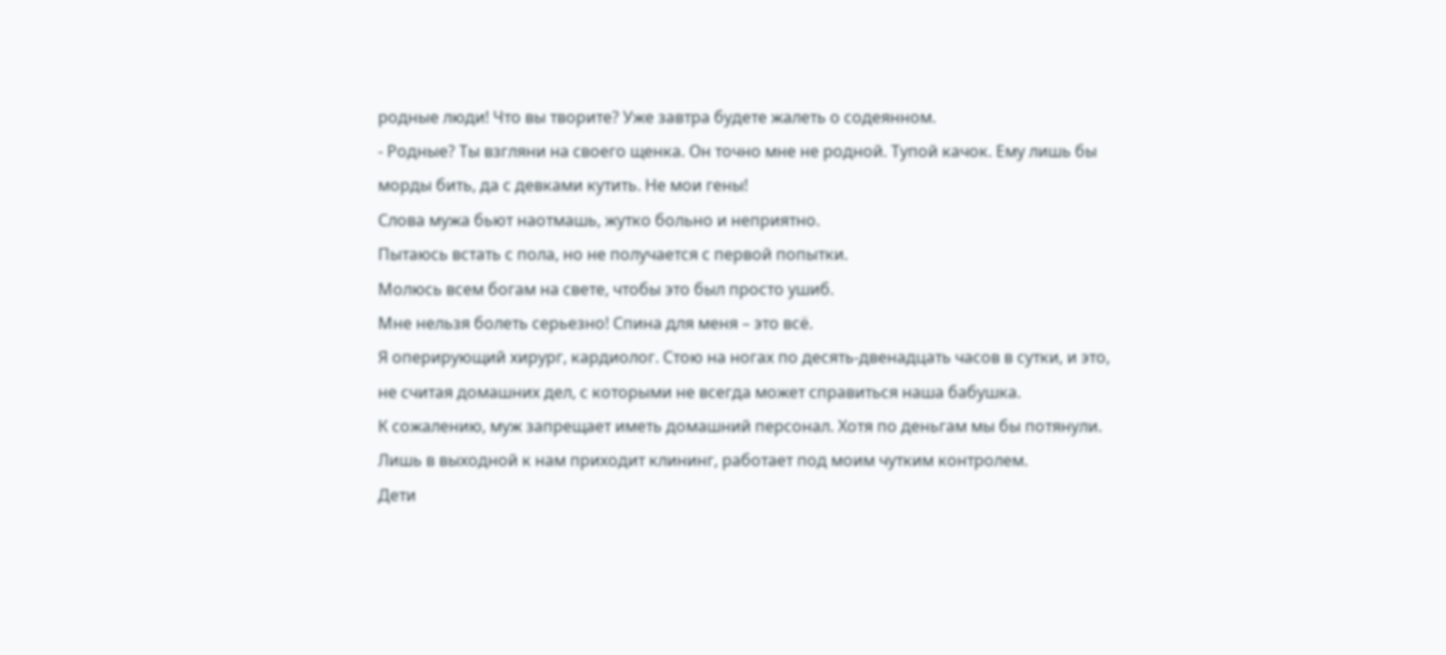родные люди! Что вы творите? Уже завтра будете жалеть о содеянном.
- Родные? Ты взгляни на своего щенка. Он точно мне не родной. Тупой качок. Ему лишь бы морды бить, да с девками кутить. Не мои гены!
Слова мужа бьют наотмашь, жутко больно и неприятно.
Пытаюсь встать с пола, но не получается с первой попытки.
Молюсь всем богам на свете, чтобы это был просто ушиб.
Мне нельзя болеть серьезно! Спина для меня – это всё.
Я оперирующий хирург, кардиолог. Стою на ногах по десять-двенадцать часов в сутки, и это, не считая домашних дел, с которыми не всегда может справиться наша бабушка.
К сожалению, муж запрещает иметь домашний персонал. Хотя по деньгам мы бы потянули. Лишь в выходной к нам приходит клининг, работает под моим чутким контролем.
Дети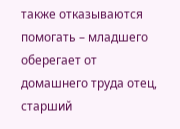также отказываются помогать – младшего оберегает от домашнего труда отец, старший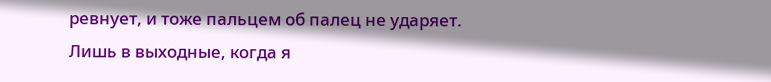ревнует, и тоже пальцем об палец не ударяет. Лишь в выходные, когда я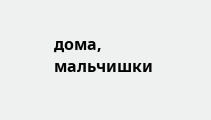дома, мальчишки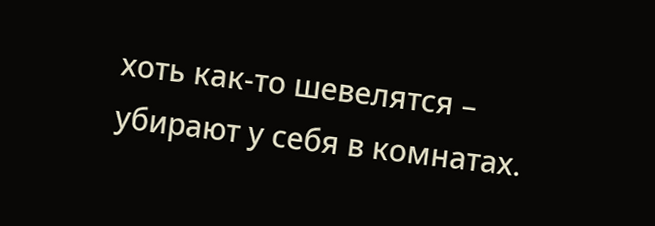хоть как-то шевелятся – убирают у себя в комнатах.